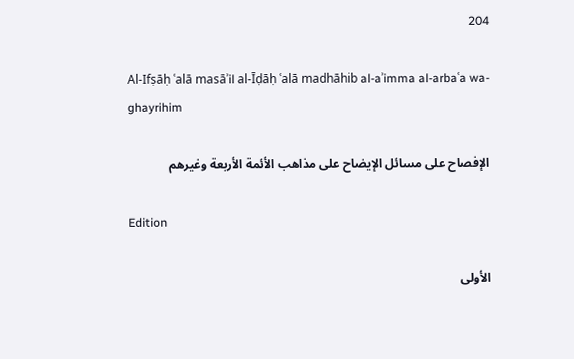204

Al-Ifṣāḥ ʿalā masāʾil al-Īḍāḥ ʿalā madhāhib al-aʾimma al-arbaʿa wa-ghayrihim

الإفصاح على مسائل الإيضاح على مذاهب الأئمة الأربعة وغيرهم

Edition

الأولى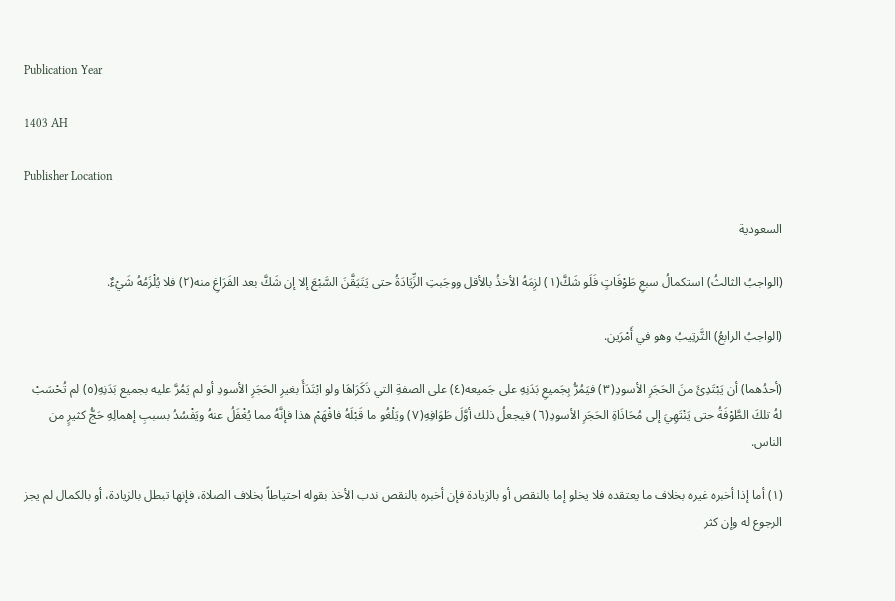Publication Year

1403 AH

Publisher Location

السعودية

(الواجبُ الثالثُ) استكمالُ سبعِ طَوْفَاتٍ فَلَو شَكَّ(١) لزِمَهُ الأخذُ بالأقل ووجَبتِ الزِّيَادَةُ حتى يَتَيَقَّنَ السَّبْعَ إلا إن شَكَّ بعد الفَرَاغِ منه(٢) فلا يُلْزَمُهُ شَيْءٌ.

(الواجبُ الرابعُ) التَّرتِيبُ وهو في أَمْرَين.

(أحدُهما) أن يَبْتَدِئَ منَ الحَجَرِ الأسودِ(٣) فيَمُرُّ بِجَميعِ بَدَنِهِ على جَميعه(٤) على الصفةِ التي ذَكَرَاهَا ولو ابْتَدَأَ بغيرِ الحَجَرِ الأسودِ أو لم يَمُرَّ عليه بجميع بَدَنِهِ(٥) لم تُحْسَبْ لهُ تلكَ الطَّوْفَةُ حتى يَنْتَهِيَ إلى مُحَاذَاةِ الحَجَرِ الأسودِ(٦) فيجعلُ ذلك أوَّلَ طَوَافِهِ(٧) ويَلْغُو ما قَبْلَهُ فافْهَمْ هذا فإنَّهُ مما يُغْفَلُ عنهُ ويَفْسُدُ بسببِ إهمالِهِ حَجُّ كثيرٍ من الناس.

(١) أما إذا أخبره غيره بخلاف ما يعتقده فلا يخلو إما بالنقص أو بالزيادة فإن أخبره بالنقص ندب الأخذ بقوله احتياطاً بخلاف الصلاة، فإنها تبطل بالزيادة، أو بالكمال لم يجز الرجوع له وإن كثر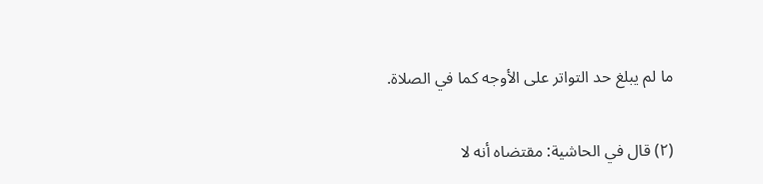ما لم يبلغ حد التواتر على الأوجه كما في الصلاة.

(٢) قال في الحاشية: مقتضاه أنه لا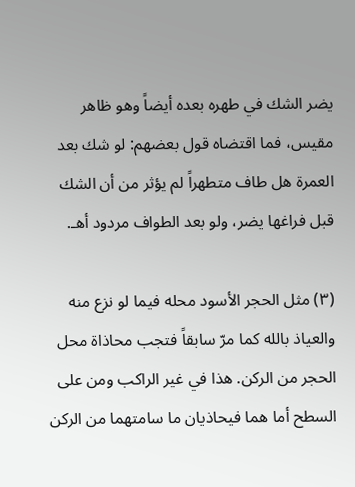يضر الشك في طهره بعده أيضاً وهو ظاهر مقيس، فما اقتضاه قول بعضهم: لو شك بعد العمرة هل طاف متطهراً لم يؤثر من أن الشك قبل فراغها يضر، ولو بعد الطواف مردود أهـ.

(٣) مثل الحجر الأسود محله فيما لو نزع منه والعياذ بالله كما مرّ سابقاً فتجب محاذاة محل الحجر من الركن. هذا في غير الراكب ومن على السطح أما هما فيحاذيان ما سامتهما من الركن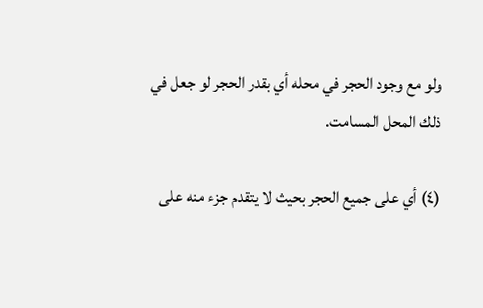ولو مع وجود الحجر في محله أي بقدر الحجر لو جعل في ذلك المحل المسامت.

(٤) أي على جميع الحجر بحيث لا يتقدم جزء منه على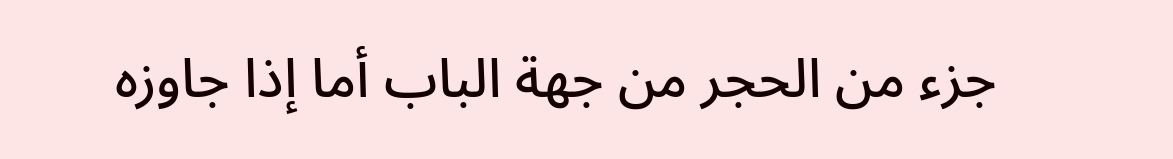جزء من الحجر من جهة الباب أما إذا جاوزه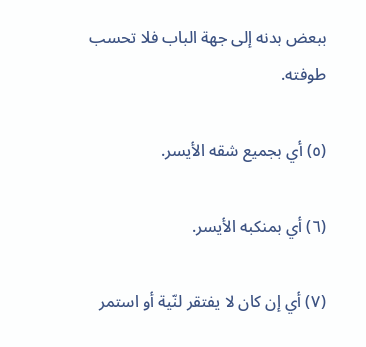ببعض بدنه إلى جهة الباب فلا تحسب طوفته.

(٥) أي بجميع شقه الأيسر.

(٦) أي بمنكبه الأيسر.

(٧) أي إن كان لا يفتقر لنّية أو استمر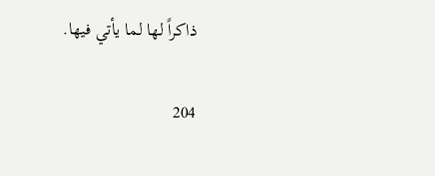ذاكراً لها لما يأتي فيها.

204